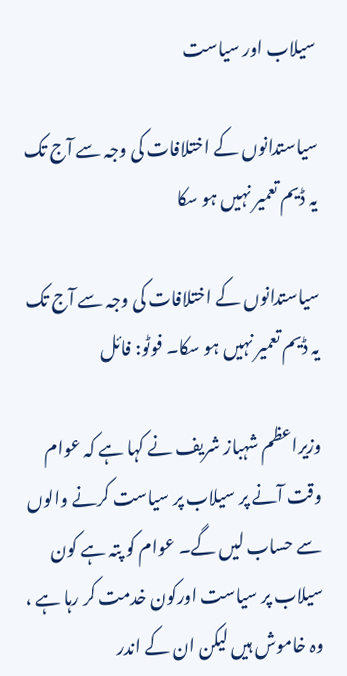سیلاب اور سیاست

سیاستدانوں کے اختلافات کی وجہ سے آج تک یہ ڈیم تعمیر نہیں ہو سکا

سیاستدانوں کے اختلافات کی وجہ سے آج تک یہ ڈیم تعمیر نہیں ہو سکا۔ فوٹو: فائل

وزیراعظم شہباز شریف نے کہا ہے کہ عوام وقت آنے پر سیلاب پر سیاست کرنے والوں سے حساب لیں گے۔ عوام کو پتہ ہے کون سیلاب پر سیاست اورکون خدمت کر رہا ہے ، وہ خاموش ہیں لیکن ان کے اندر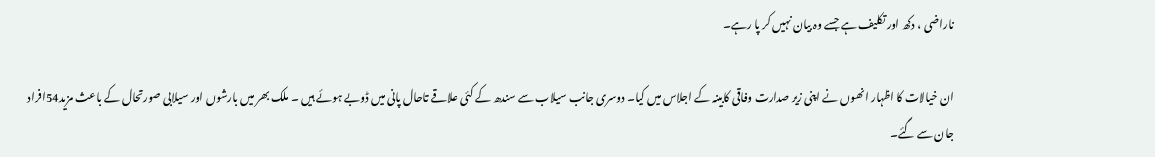ناراضی ، دکھ اور تکلیف ہے جسے وہ بیان نہیں کر پا رہے۔

ان خیالات کا اظہار انھوں نے اپنی زیر صدارت وفاقی کابینہ کے اجلاس میں کیا۔ دوسری جانب سیلاب سے سندھ کے کئی علاقے تاحال پانی میں ڈوبے ہوئے ہیں ۔ ملک بھر میں بارشوں اور سیلابی صورتحال کے باعث مزید54افراد جان سے گئے۔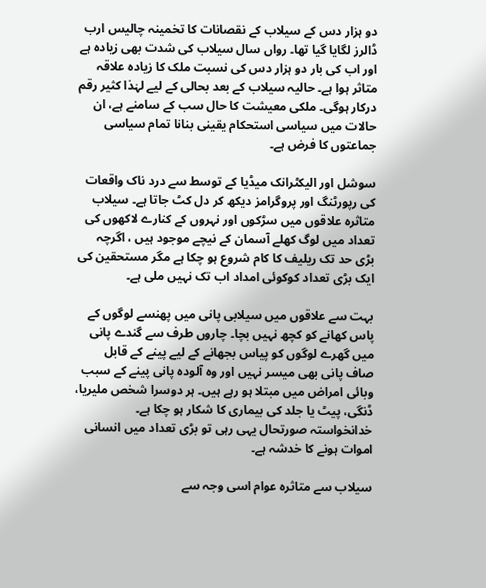دو ہزار دس کے سیلاب کے نقصانات کا تخمینہ چالیس ارب ڈالرز لگایا گیا تھا۔ رواں سال سیلاب کی شدت بھی زیادہ ہے اور اب کی بار دو ہزار دس کی نسبت ملک کا زیادہ علاقہ متاثر ہوا ہے۔ حالیہ سیلاب کے بعد بحالی کے لیے لہٰذا کثیر رقم درکار ہوگی۔ ملکی معیشت کا حال سب کے سامنے ہے، ان حالات میں سیاسی استحکام یقینی بنانا تمام سیاسی جماعتوں کا فرض ہے۔

سوشل اور الیکٹرانک میڈیا کے توسط سے درد ناک واقعات کی رپورٹنگ اور پروگرامز دیکھ کر دل کٹ جاتا ہے۔ سیلاب متاثرہ علاقوں میں سڑکوں اور نہروں کے کنارے لاکھوں کی تعداد میں لوگ کھلے آسمان کے نیچے موجود ہیں ، اگرچہ بڑی حد تک ریلیف کا کام شروع ہو چکا ہے مگر مستحقین کی ایک بڑی تعداد کوکوئی امداد اب تک نہیں ملی ہے۔

بہت سے علاقوں میں سیلابی پانی میں پھنسے لوگوں کے پاس کھانے کو کچھ نہیں بچا۔ چاروں طرف سے گندے پانی میں گھرے لوگوں کو پیاس بجھانے کے لیے پینے کے قابل صاف پانی بھی میسر نہیں اور وہ آلودہ پانی پینے کے سبب وبائی امراض میں مبتلا ہو رہے ہیں۔ ہر دوسرا شخص ملیریا، ڈنگی، پیٹ یا جلد کی بیماری کا شکار ہو چکا ہے۔ خدانخواستہ صورتحال یہی رہی تو بڑی تعداد میں انسانی اموات ہونے کا خدشہ ہے۔

سیلاب سے متاثرہ عوام اسی وجہ سے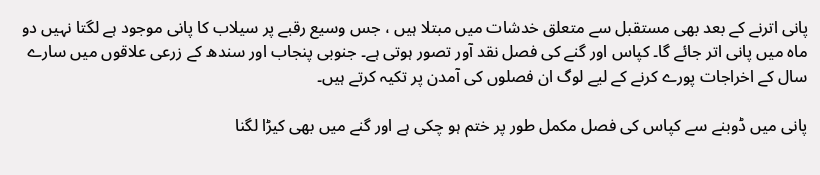پانی اترنے کے بعد بھی مستقبل سے متعلق خدشات میں مبتلا ہیں ، جس وسیع رقبے پر سیلاب کا پانی موجود ہے لگتا نہیں دو ماہ میں پانی اتر جائے گا۔ کپاس اور گنے کی فصل نقد آور تصور ہوتی ہے۔ جنوبی پنجاب اور سندھ کے زرعی علاقوں میں سارے سال کے اخراجات پورے کرنے کے لیے لوگ ان فصلوں کی آمدن پر تکیہ کرتے ہیں۔

پانی میں ڈوبنے سے کپاس کی فصل مکمل طور پر ختم ہو چکی ہے اور گنے میں بھی کیڑا لگنا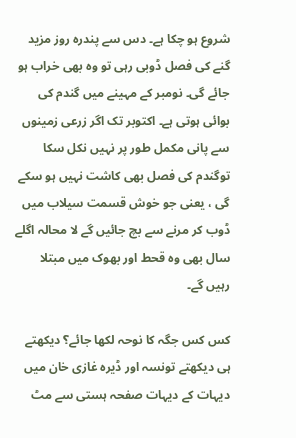شروع ہو چکا ہے۔ دس سے پندرہ روز مزید گنے کی فصل ڈوبی رہی تو وہ بھی خراب ہو جائے گی۔ نومبر کے مہینے میں گندم کی بوائی ہوتی ہے۔ اکتوبر تک اگر زرعی زمینوں سے پانی مکمل طور پر نہیں نکل سکا توگندم کی فصل بھی کاشت نہیں ہو سکے گی ، یعنی جو خوش قسمت سیلاب میں ڈوب کر مرنے سے بچ جائیں گے لا محالہ اگلے سال بھی وہ قحط اور بھوک میں مبتلا رہیں گے۔

کس کس جگہ کا نوحہ لکھا جائے؟ دیکھتے ہی دیکھتے تونسہ اور ڈیرہ غازی خان میں دیہات کے دیہات صفحہ ہستی سے مٹ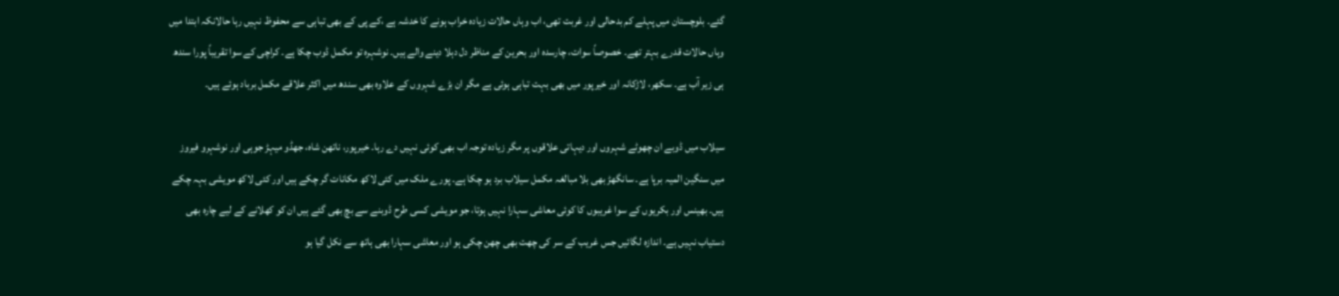گئے۔ بلوچستان میں پہلے کم بدحالی اور غربت تھی، اب وہاں حالات زیادہ خراب ہونے کا خدشہ ہے ،کے پی کے بھی تباہی سے محفوظ نہیں رہا حالانکہ ابتدا میں وہاں حالات قدرے بہتر تھے۔ خصوصاً سوات، چارسدہ اور بحرین کے مناظر دل دہلا دینے والے ہیں۔ نوشہرہ تو مکمل ڈوب چکا ہے۔ کراچی کے سوا تقریباً پورا سندھ ہی زیر آب ہے۔ سکھر، لاڑکانہ اور خیرپور میں بھی بہت تباہی ہوئی ہے مگر ان بڑے شہروں کے علاوہ بھی سندھ میں اکثر علاقے مکمل برباد ہوئے ہیں۔

سیلاب میں ڈوبے ان چھوٹے شہروں اور دیہاتی علاقوں پر مگر زیادہ توجہ اب بھی کوئی نہیں دے رہا۔ خیرپور، ناتھن شاہ، جھڈو میہڑ جوہی اور نوشہرو فیروز میں سنگین المیہ برپا ہے۔ سانگھڑ بھی بلا مبالغہ مکمل سیلاب برد ہو چکا ہے۔ پورے ملک میں کئی لاکھ مکانات گر چکے ہیں اور کئی لاکھ مویشی بہہ چکے ہیں۔ بھینس اور بکریوں کے سوا غریبوں کا کوئی معاشی سہارا نہیں ہوتا، جو مویشی کسی طرح ڈوبنے سے بچ بھی گئے ہیں ان کو کھلانے کے لیے چارہ بھی دستیاب نہیں ہے۔ اندازہ لگائیں جس غریب کے سر کی چھت بھی چھن چکی ہو اور معاشی سہارا بھی ہاتھ سے نکل گیا ہو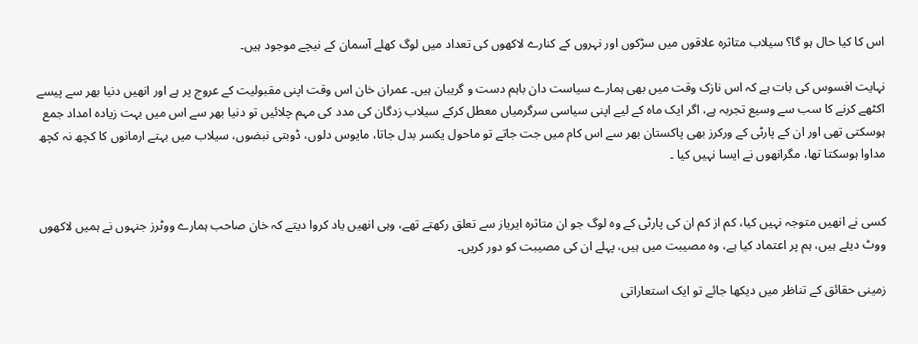اس کا کیا حال ہو گا؟ سیلاب متاثرہ علاقوں میں سڑکوں اور نہروں کے کنارے لاکھوں کی تعداد میں لوگ کھلے آسمان کے نیچے موجود ہیں۔

نہایت افسوس کی بات ہے کہ اس نازک وقت میں بھی ہمارے سیاست دان باہم دست و گریبان ہیں۔ عمران خان اس وقت اپنی مقبولیت کے عروج پر ہے اور انھیں دنیا بھر سے پیسے اکٹھے کرنے کا سب سے وسیع تجربہ ہے، اگر ایک ماہ کے لیے اپنی سیاسی سرگرمیاں معطل کرکے سیلاب زدگان کی مدد کی مہم چلائیں تو دنیا بھر سے اس میں بہت زیادہ امداد جمع ہوسکتی تھی اور ان کے پارٹی کے ورکرز بھی پاکستان بھر سے اس کام میں جت جاتے تو ماحول یکسر بدل جاتا، مایوس دلوں، ڈوبتی نبضوں، سیلاب میں بہتے ارمانوں کا کچھ نہ کچھ مداوا ہوسکتا تھا، مگرانھوں نے ایسا نہیں کیا ۔


کسی نے انھیں متوجہ نہیں کیا، کم از کم ان کی پارٹی کے وہ لوگ جو ان متاثرہ ایریاز سے تعلق رکھتے تھے، وہی انھیں یاد کروا دیتے کہ خان صاحب ہمارے ووٹرز جنہوں نے ہمیں لاکھوں ووٹ دیئے ہیں، ہم پر اعتماد کیا ہے، وہ مصیبت میں ہیں، پہلے ان کی مصیبت کو دور کریں۔

زمینی حقائق کے تناظر میں دیکھا جائے تو ایک استعاراتی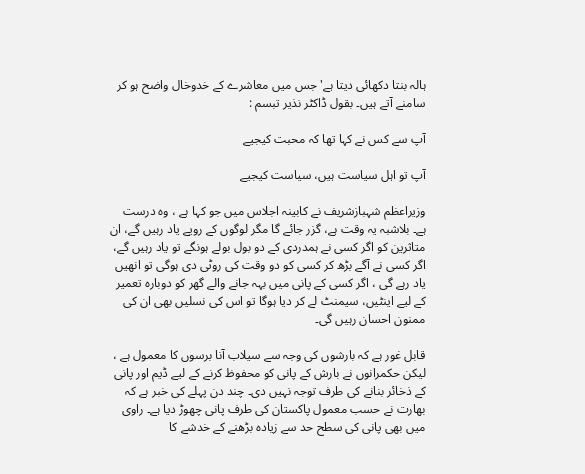ہالہ بنتا دکھائی دیتا ہے' جس میں معاشرے کے خدوخال واضح ہو کر سامنے آتے ہیں۔ بقول ڈاکٹر نذیر تبسم :

آپ سے کس نے کہا تھا کہ محبت کیجیے

آپ تو اہل سیاست ہیں، سیاست کیجیے

وزیراعظم شہبازشریف نے کابینہ اجلاس میں جو کہا ہے ، وہ درست ہے۔ بلاشبہ یہ وقت ہے، گزر جائے گا مگر لوگوں کے رویے یاد رہیں گے، ان متاثرین کو اگر کسی نے ہمدردی کے دو بول بولے ہونگے تو یاد رہیں گے، اگر کسی نے آگے بڑھ کر کسی کو دو وقت کی روٹی دی ہوگی تو انھیں یاد رہے گی ، اگر کسی کے پانی میں بہہ جانے والے گھر کو دوبارہ تعمیر کے لیے اینٹیں، سیمنٹ لے کر دیا ہوگا تو اس کی نسلیں بھی ان کی ممنون احسان رہیں گی۔

قابل غور ہے کہ بارشوں کی وجہ سے سیلاب آنا برسوں کا معمول ہے ، لیکن حکمرانوں نے بارش کے پانی کو محفوظ کرنے کے لیے ڈیم اور پانی کے ذخائر بنانے کی طرف توجہ نہیں دی۔ چند دن پہلے کی خبر ہے کہ بھارت نے حسب معمول پاکستان کی طرف پانی چھوڑ دیا ہے۔ راوی میں بھی پانی کی سطح حد سے زیادہ بڑھنے کے خدشے کا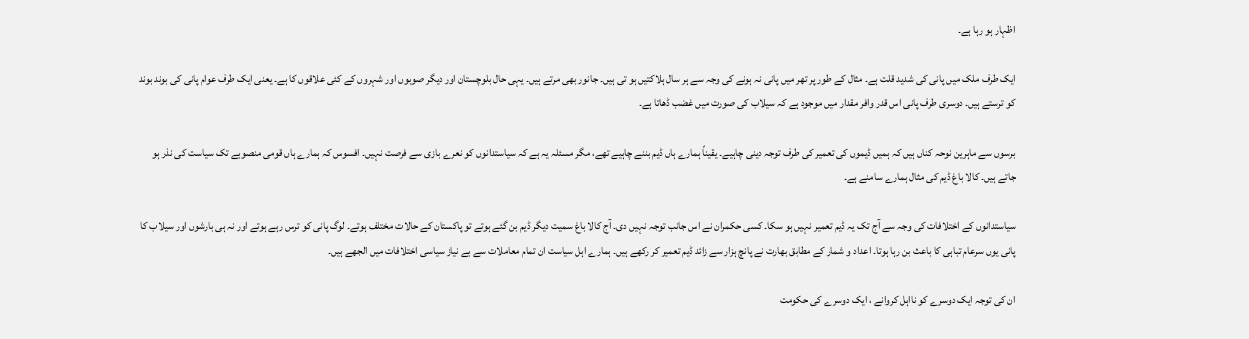اظہار ہو رہا ہے۔

ایک طرف ملک میں پانی کی شدید قلت ہے۔ مثال کے طور پر تھر میں پانی نہ ہونے کی وجہ سے ہر سال ہلاکتیں ہو تی ہیں۔ جانور بھی مرتے ہیں۔ یہی حال بلوچستان اور دیگر صوبوں اور شہروں کے کئی علاقوں کا ہے۔ یعنی ایک طرف عوام پانی کی بوند بوند کو ترستے ہیں۔ دوسری طرف پانی اس قدر وافر مقدار میں موجود ہے کہ سیلاب کی صورت میں غضب ڈھاتا ہے۔

برسوں سے ماہرین نوحہ کناں ہیں کہ ہمیں ڈیموں کی تعمیر کی طرف توجہ دینی چاہیے۔ یقیناً ہمارے ہاں ڈیم بننے چاہیے تھے، مگر مسئلہ یہ ہے کہ سیاستدانوں کو نعرے بازی سے فرصت نہیں۔ افسوس کہ ہمارے ہاں قومی منصوبے تک سیاست کی نذر ہو جاتے ہیں۔ کالا باغ ڈیم کی مثال ہمارے سامنے ہے۔

سیاستدانوں کے اختلافات کی وجہ سے آج تک یہ ڈیم تعمیر نہیں ہو سکا۔ کسی حکمران نے اس جانب توجہ نہیں دی۔ آج کالا باغ سمیت دیگر ڈیم بن گئے ہوتے تو پاکستان کے حالات مختلف ہوتے۔ لوگ پانی کو ترس رہے ہوتے اور نہ ہی بارشوں اور سیلاب کا پانی یوں سرعام تباہی کا باعث بن رہا ہوتا۔ اعداد و شمار کے مطابق بھارت نے پانچ ہزار سے زائد ڈیم تعمیر کر رکھے ہیں۔ ہمارے اہل سیاست ان تمام معاملات سے بے نیاز سیاسی اختلافات میں الجھے ہیں۔

ان کی توجہ ایک دوسرے کو نااہل کروانے ، ایک دوسرے کی حکومت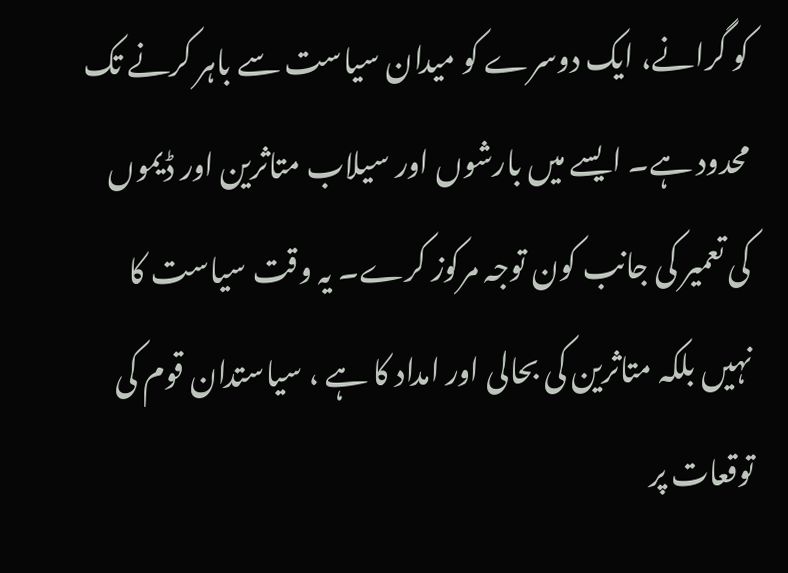کو گرانے، ایک دوسرے کو میدان سیاست سے باہر کرنے تک محدود ہے۔ ایسے میں بارشوں اور سیلاب متاثرین اور ڈیموں کی تعمیر کی جانب کون توجہ مرکوز کرے۔ یہ وقت سیاست کا نہیں بلکہ متاثرین کی بحالی اور امداد کا ہے ، سیاستدان قوم کی توقعات پر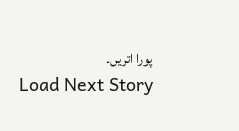پورا اتریں۔
Load Next Story